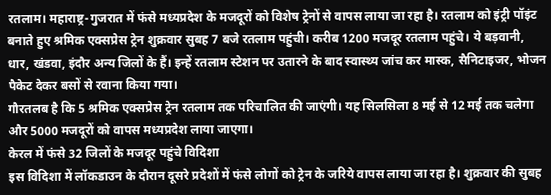रतलाम। महाराष्ट्र-गुजरात में फंसे मध्यप्रदेश के मजदूरों को विशेष ट्रेनों से वापस लाया जा रहा है। रतलाम को इंट्री पॉइंट बनाते हुए श्रमिक एक्सप्रेस ट्रेन शुक्रवार सुबह 7 बजे रतलाम पहुंची। करीब 1200 मजदूर रतलाम पहुंचे। ये बड़वानी, धार, खंडवा, इंदौर अन्य जिलों के हैं। इन्हें रतलाम स्टेशन पर उतारने के बाद स्वास्थ्य जांच कर मास्क, सैनिटाइजर, भोजन पैकेट देकर बसों से रवाना किया गया।
गौरतलब है कि 5 श्रमिक एक्सप्रेस ट्रेन रतलाम तक परिचालित की जाएंगी। यह सिलसिला 8 मई से 12 मई तक चलेगा और 5000 मजदूरों को वापस मध्यप्रदेश लाया जाएगा।
केरल में फंसे 32 जिलों के मजदूर पहुंचे विदिशा
इस विदिशा में लॉकडाउन के दौरान दूसरे प्रदेशों में फंसे लोगों को ट्रेन के जरिये वापस लाया जा रहा है। शुक्रवार की सुबह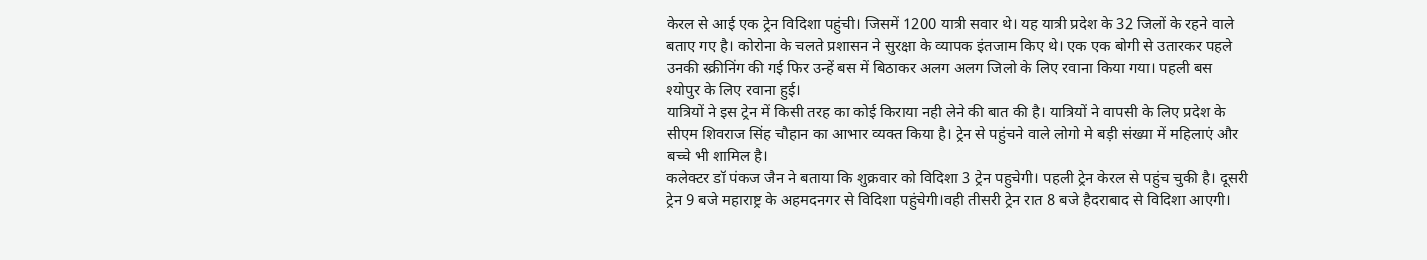केरल से आई एक ट्रेन विदिशा पहुंची। जिसमें 1200 यात्री सवार थे। यह यात्री प्रदेश के 32 जिलों के रहने वाले बताए गए है। कोरोना के चलते प्रशासन ने सुरक्षा के व्यापक इंतजाम किए थे। एक एक बोगी से उतारकर पहले उनकी स्क्रीनिंग की गई फिर उन्हें बस में बिठाकर अलग अलग जिलो के लिए रवाना किया गया। पहली बस श्योपुर के लिए रवाना हुई।
यात्रियों ने इस ट्रेन में किसी तरह का कोई किराया नही लेने की बात की है। यात्रियों ने वापसी के लिए प्रदेश के सीएम शिवराज सिंह चौहान का आभार व्यक्त किया है। ट्रेन से पहुंचने वाले लोगो मे बड़ी संख्या में महिलाएं और बच्चे भी शामिल है।
कलेक्टर डॉ पंकज जैन ने बताया कि शुक्रवार को विदिशा 3 ट्रेन पहुचेगी। पहली ट्रेन केरल से पहुंच चुकी है। दूसरी ट्रेन 9 बजे महाराष्ट्र के अहमदनगर से विदिशा पहुंचेगी।वही तीसरी ट्रेन रात 8 बजे हैदराबाद से विदिशा आएगी।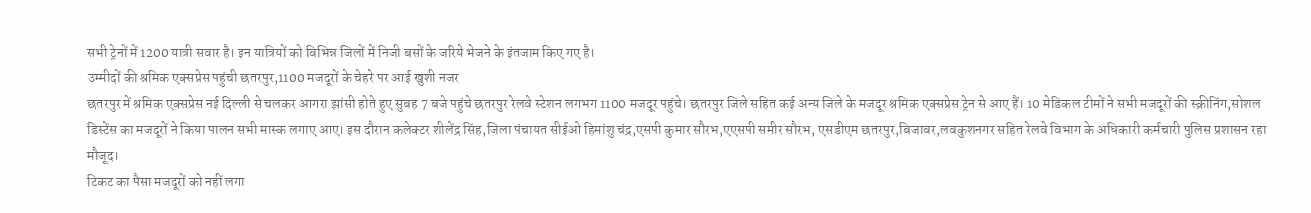सभी ट्रेनों में 1200 यात्री सवार है। इन यात्रियों को विभिन्न जिलों में निजी बसों के जरिये भेजने के इंतजाम किए गए है।
उम्मीदों की श्रमिक एक्सप्रेस पहुंची छतरपुर,1100 मजदूरों के चेहरे पर आई खुशी नजर
छतरपुर में श्रमिक एक्सप्रेस नई दिल्ली से चलकर आगरा झांसी होते हुए सुबह 7 बजे पहुंचे छतरपुर रेलवे स्टेशन लगभग 1100 मजदूर पहुंचे। छतरपुर जिले सहित कई अन्य जिले के मजदूर श्रमिक एक्सप्रेस ट्रेन से आए हैं। 10 मेडिकल टीमों ने सभी मजदूरों की स्क्रीनिंग,सोशल डिस्टेंस का मजदूरों ने किया पालन सभी मास्क लगाए आए। इस दौरान कलेक्टर शीलेंद्र सिंह,जिला पंचायत सीईओ हिमांशु चंद्र,एसपी कुमार सौरभ,एएसपी समीर सौरभ, एसडीएम छतरपुर,बिजावर,लवकुशनगर सहित रेलवे विभाग के अधिकारी कर्मचारी पुलिस प्रशासन रहा मौजूद।
टिकट का पैसा मजदूरों को नहीं लगा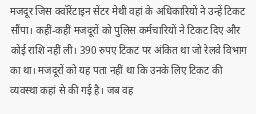मजदूर जिस क्वॉरेंटाइन सेंटर मेथी वहां के अधिकारियों ने उन्हें टिकट सौंपा। कहीं-कहीं मजदूरों को पुलिस कर्मचारियों ने टिकट दिए और कोई राशि नहीं ली। 390 रुपए टिकट पर अंकित था जो रेलवे विभाग का था। मजदूरों को यह पता नहीं था कि उनके लिए टिकट की व्यवस्था कहां से की गई है। जब वह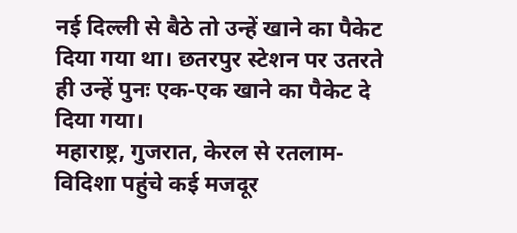नई दिल्ली से बैठे तो उन्हें खाने का पैकेट दिया गया था। छतरपुर स्टेशन पर उतरते ही उन्हें पुनः एक-एक खाने का पैकेट दे दिया गया।
महाराष्ट्र, गुजरात, केरल से रतलाम-विदिशा पहुंचे कई मजदूर